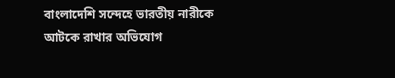বাংলাদেশি সন্দেহে ভারতীয় নারীকে আটকে রাখার অভিযোগ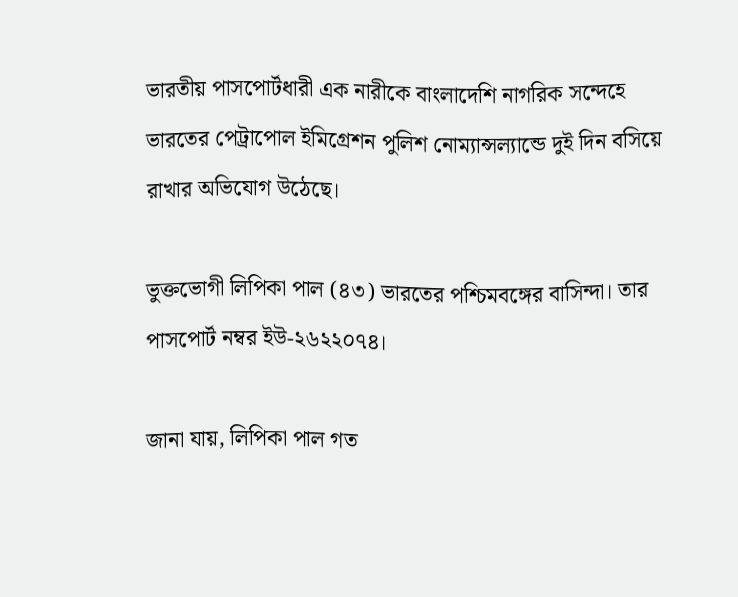ভারতীয় পাসপোর্টধারী এক নারীকে বাংলাদেশি নাগরিক সন্দেহে ভারতের পেট্রাপোল ইমিগ্রেশন পুলিশ নোম্যান্সল্যান্ডে দুই দিন বসিয়ে রাখার অভিযোগ উঠেছে।

ভুক্তভোগী লিপিকা পাল (৪৩) ভারতের পশ্চিমবঙ্গের বাসিন্দা। তার পাসপোর্ট নম্বর ইউ-২৬২২০৭৪।

জানা যায়, লিপিকা পাল গত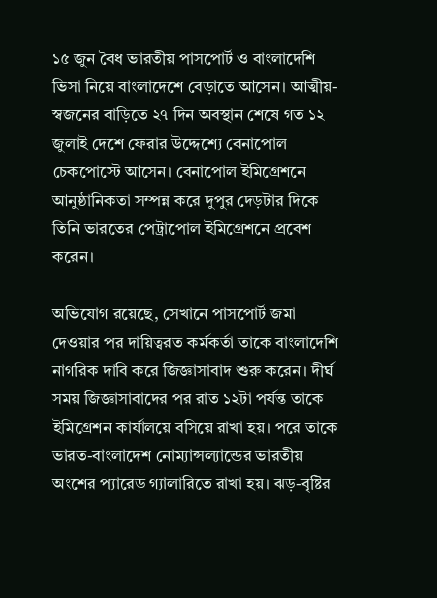১৫ জুন বৈধ ভারতীয় পাসপোর্ট ও বাংলাদেশি ভিসা নিয়ে বাংলাদেশে বেড়াতে আসেন। আত্মীয়-স্বজনের বাড়িতে ২৭ দিন অবস্থান শেষে গত ১২ জুলাই দেশে ফেরার উদ্দেশ্যে বেনাপোল চেকপোস্টে আসেন। বেনাপোল ইমিগ্রেশনে আনুষ্ঠানিকতা সম্পন্ন করে দুপুর দেড়টার দিকে তিনি ভারতের পেট্রাপোল ইমিগ্রেশনে প্রবেশ করেন।

অভিযোগ রয়েছে, সেখানে পাসপোর্ট জমা দেওয়ার পর দায়িত্বরত কর্মকর্তা তাকে বাংলাদেশি নাগরিক দাবি করে জিজ্ঞাসাবাদ শুরু করেন। দীর্ঘ সময় জিজ্ঞাসাবাদের পর রাত ১২টা পর্যন্ত তাকে ইমিগ্রেশন কার্যালয়ে বসিয়ে রাখা হয়। পরে তাকে ভারত-বাংলাদেশ নোম্যান্সল্যান্ডের ভারতীয় অংশের প্যারেড গ্যালারিতে রাখা হয়। ঝড়-বৃষ্টির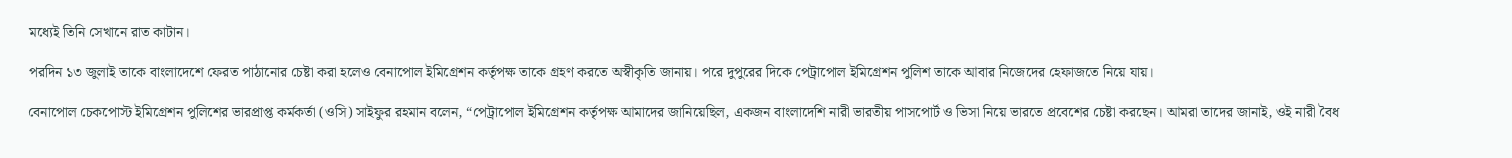মধ্যেই তিনি সেখানে রাত কাটান।

পরদিন ১৩ জুলাই তাকে বাংলাদেশে ফেরত পাঠানোর চেষ্টা করা হলেও বেনাপোল ইমিগ্রেশন কর্তৃপক্ষ তাকে গ্রহণ করতে অস্বীকৃতি জানায়। পরে দুপুরের দিকে পেট্রাপোল ইমিগ্রেশন পুলিশ তাকে আবার নিজেদের হেফাজতে নিয়ে যায়।

বেনাপোল চেকপোস্ট ইমিগ্রেশন পুলিশের ভারপ্রাপ্ত কর্মকর্তা (ওসি) সাইফুর রহমান বলেন, “পেট্রাপোল ইমিগ্রেশন কর্তৃপক্ষ আমাদের জানিয়েছিল, একজন বাংলাদেশি নারী ভারতীয় পাসপোর্ট ও ভিসা নিয়ে ভারতে প্রবেশের চেষ্টা করছেন। আমরা তাদের জানাই, ওই নারী বৈধ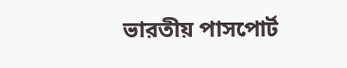ভারতীয় পাসপোর্ট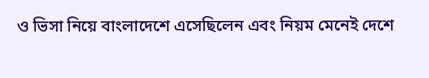ও ভিসা নিয়ে বাংলাদেশে এসেছিলেন এবং নিয়ম মেনেই দেশে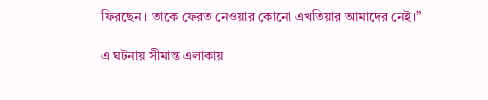ফিরছেন। তাকে ফেরত নেওয়ার কোনো এখতিয়ার আমাদের নেই।”

এ ঘটনায় সীমান্ত এলাকায়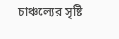চাঞ্চল্যের সৃষ্টি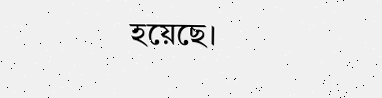হয়েছে।